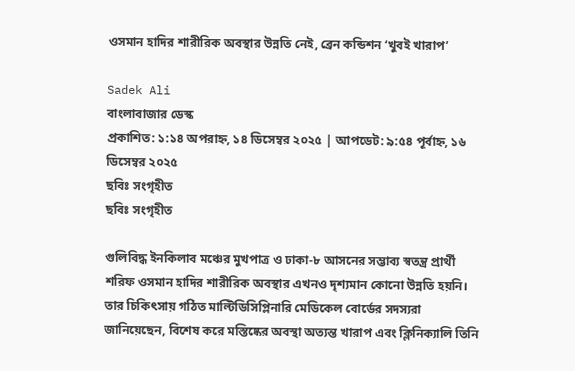ওসমান হাদির শারীরিক অবস্থার উন্নতি নেই, ব্রেন কন্ডিশন ‘খুবই খারাপ’

Sadek Ali
বাংলাবাজার ডেস্ক
প্রকাশিত: ১:১৪ অপরাহ্ন, ১৪ ডিসেম্বর ২০২৫ | আপডেট: ৯:৫৪ পূর্বাহ্ন, ১৬ ডিসেম্বর ২০২৫
ছবিঃ সংগৃহীত
ছবিঃ সংগৃহীত

গুলিবিদ্ধ ইনকিলাব মঞ্চের মুখপাত্র ও ঢাকা-৮ আসনের সম্ভাব্য স্বতন্ত্র প্রার্থী শরিফ ওসমান হাদির শারীরিক অবস্থার এখনও দৃশ্যমান কোনো উন্নতি হয়নি। তার চিকিৎসায় গঠিত মাল্টিডিসিপ্লিনারি মেডিকেল বোর্ডের সদস্যরা জানিয়েছেন, বিশেষ করে মস্তিষ্কের অবস্থা অত্যন্ত খারাপ এবং ক্লিনিক্যালি তিনি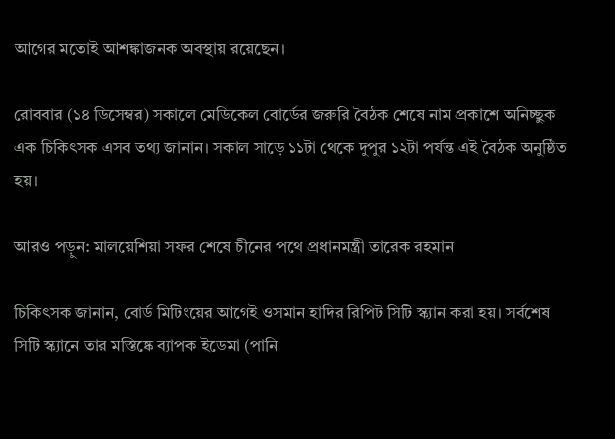আগের মতোই আশঙ্কাজনক অবস্থায় রয়েছেন।

রোববার (১৪ ডিসেম্বর) সকালে মেডিকেল বোর্ডের জরুরি বৈঠক শেষে নাম প্রকাশে অনিচ্ছুক এক চিকিৎসক এসব তথ্য জানান। সকাল সাড়ে ১১টা থেকে দুপুর ১২টা পর্যন্ত এই বৈঠক অনুষ্ঠিত হয়।

আরও পড়ুন: মালয়েশিয়া সফর শেষে চীনের পথে প্রধানমন্ত্রী তারেক রহমান

চিকিৎসক জানান, বোর্ড মিটিংয়ের আগেই ওসমান হাদির রিপিট সিটি স্ক্যান করা হয়। সর্বশেষ সিটি স্ক্যানে তার মস্তিষ্কে ব্যাপক ইডেমা (পানি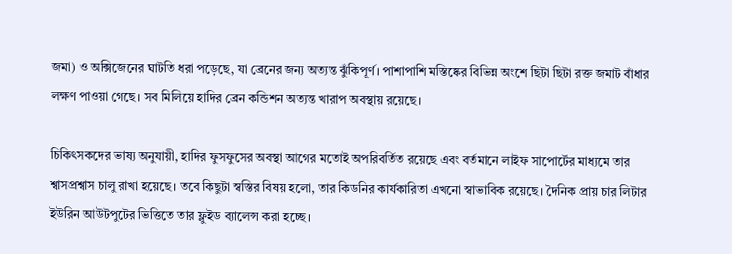জমা) ও অক্সিজেনের ঘাটতি ধরা পড়েছে, যা ব্রেনের জন্য অত্যন্ত ঝুঁকিপূর্ণ। পাশাপাশি মস্তিষ্কের বিভিন্ন অংশে ছিটা ছিটা রক্ত জমাট বাঁধার লক্ষণ পাওয়া গেছে। সব মিলিয়ে হাদির ব্রেন কন্ডিশন অত্যন্ত খারাপ অবস্থায় রয়েছে।

চিকিৎসকদের ভাষ্য অনুযায়ী, হাদির ফুসফুসের অবস্থা আগের মতোই অপরিবর্তিত রয়েছে এবং বর্তমানে লাইফ সাপোর্টের মাধ্যমে তার শ্বাসপ্রশ্বাস চালু রাখা হয়েছে। তবে কিছুটা স্বস্তির বিষয় হলো, তার কিডনির কার্যকারিতা এখনো স্বাভাবিক রয়েছে। দৈনিক প্রায় চার লিটার ইউরিন আউটপুটের ভিত্তিতে তার ফ্লুইড ব্যালেন্স করা হচ্ছে।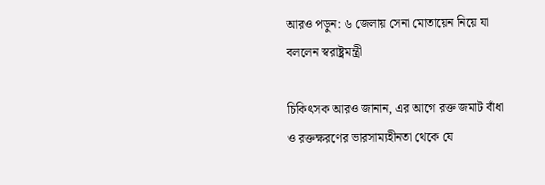আরও পড়ুন: ৬ জেলায় সেনা মোতায়েন নিয়ে যা বললেন স্বরাষ্ট্রমন্ত্রী

চিকিৎসক আরও জানান, এর আগে রক্ত জমাট বাঁধা ও রক্তক্ষরণের ভারসাম্যহীনতা থেকে যে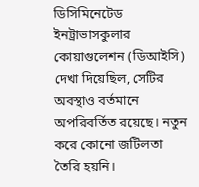ডিসিমিনেটেড ইনট্রাভাসকুলার কোয়াগুলেশন (ডিআইসি) দেখা দিয়েছিল, সেটির অবস্থাও বর্তমানে অপরিবর্তিত রয়েছে। নতুন করে কোনো জটিলতা তৈরি হয়নি।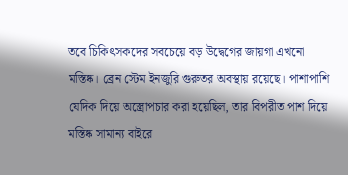তবে চিকিৎসকদের সবচেয়ে বড় উদ্বেগের জায়গা এখনো মস্তিষ্ক। ব্রেন স্টেম ইনজুরি গুরুতর অবস্থায় রয়েছে। পাশাপাশি যেদিক দিয়ে অস্ত্রোপচার করা হয়েছিল, তার বিপরীত পাশ দিয়ে মস্তিষ্ক সামান্য বাইরে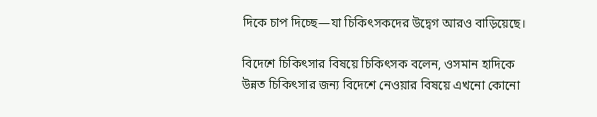দিকে চাপ দিচ্ছে—যা চিকিৎসকদের উদ্বেগ আরও বাড়িয়েছে।

বিদেশে চিকিৎসার বিষয়ে চিকিৎসক বলেন, ওসমান হাদিকে উন্নত চিকিৎসার জন্য বিদেশে নেওয়ার বিষয়ে এখনো কোনো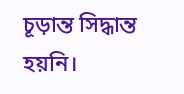চূড়ান্ত সিদ্ধান্ত হয়নি।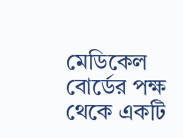মেডিকেল বোর্ডের পক্ষ থেকে একটি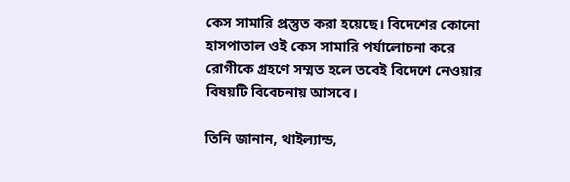কেস সামারি প্রস্তুত করা হয়েছে। বিদেশের কোনো হাসপাতাল ওই কেস সামারি পর্যালোচনা করে রোগীকে গ্রহণে সম্মত হলে তবেই বিদেশে নেওয়ার বিষয়টি বিবেচনায় আসবে।

তিনি জানান, থাইল্যান্ড,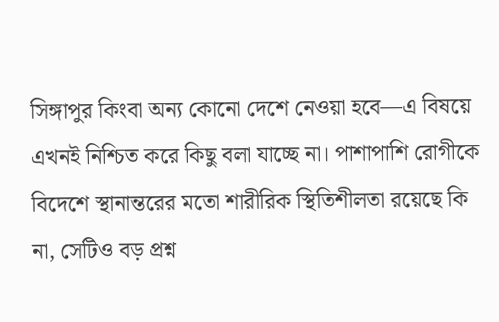সিঙ্গাপুর কিংবা অন্য কোনো দেশে নেওয়া হবে—এ বিষয়ে এখনই নিশ্চিত করে কিছু বলা যাচ্ছে না। পাশাপাশি রোগীকে বিদেশে স্থানান্তরের মতো শারীরিক স্থিতিশীলতা রয়েছে কি না, সেটিও বড় প্রশ্ন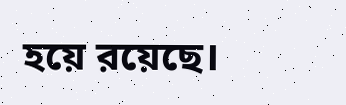হয়ে রয়েছে।